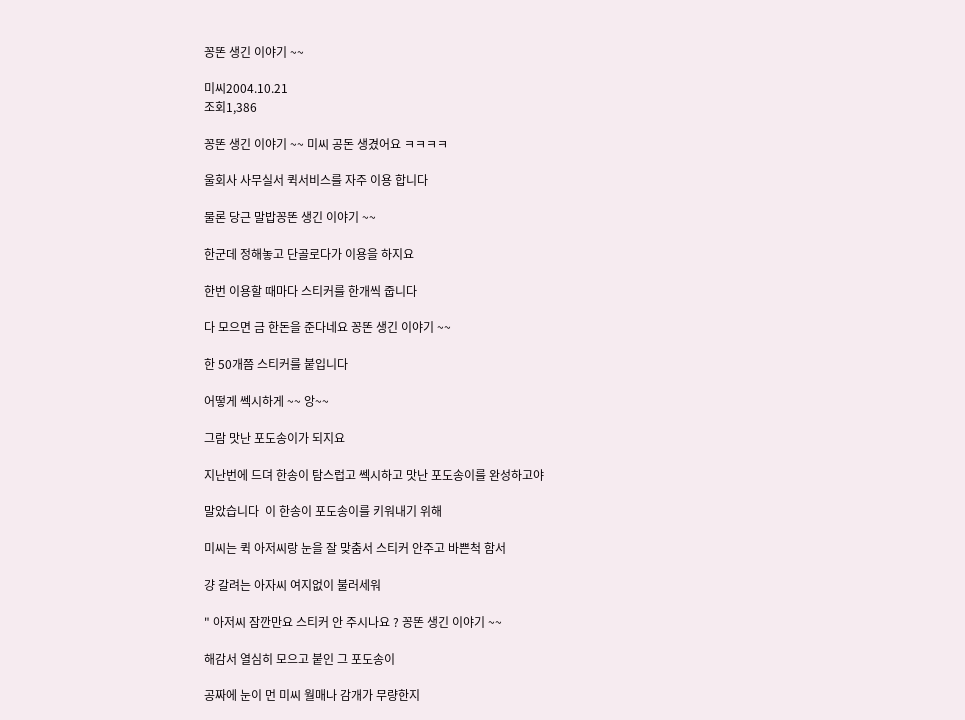꽁똔 생긴 이야기 ~~

미씨2004.10.21
조회1,386

꽁똔 생긴 이야기 ~~ 미씨 공돈 생겼어요 ㅋㅋㅋㅋ

울회사 사무실서 퀵서비스를 자주 이용 합니다

물론 당근 말밥꽁똔 생긴 이야기 ~~

한군데 정해놓고 단골로다가 이용을 하지요

한번 이용할 때마다 스티커를 한개씩 줍니다

다 모으면 금 한돈을 준다네요 꽁똔 생긴 이야기 ~~

한 50개쯤 스티커를 붙입니다

어떻게 쎅시하게 ~~ 앙~~

그람 맛난 포도송이가 되지요

지난번에 드뎌 한송이 탐스럽고 쎅시하고 맛난 포도송이를 완성하고야

말았습니다  이 한송이 포도송이를 키워내기 위해

미씨는 퀵 아저씨랑 눈을 잘 맞춤서 스티커 안주고 바쁜척 함서

걍 갈려는 아자씨 여지없이 불러세워

" 아저씨 잠깐만요 스티커 안 주시나요 ? 꽁똔 생긴 이야기 ~~

해감서 열심히 모으고 붙인 그 포도송이

공짜에 눈이 먼 미씨 월매나 감개가 무량한지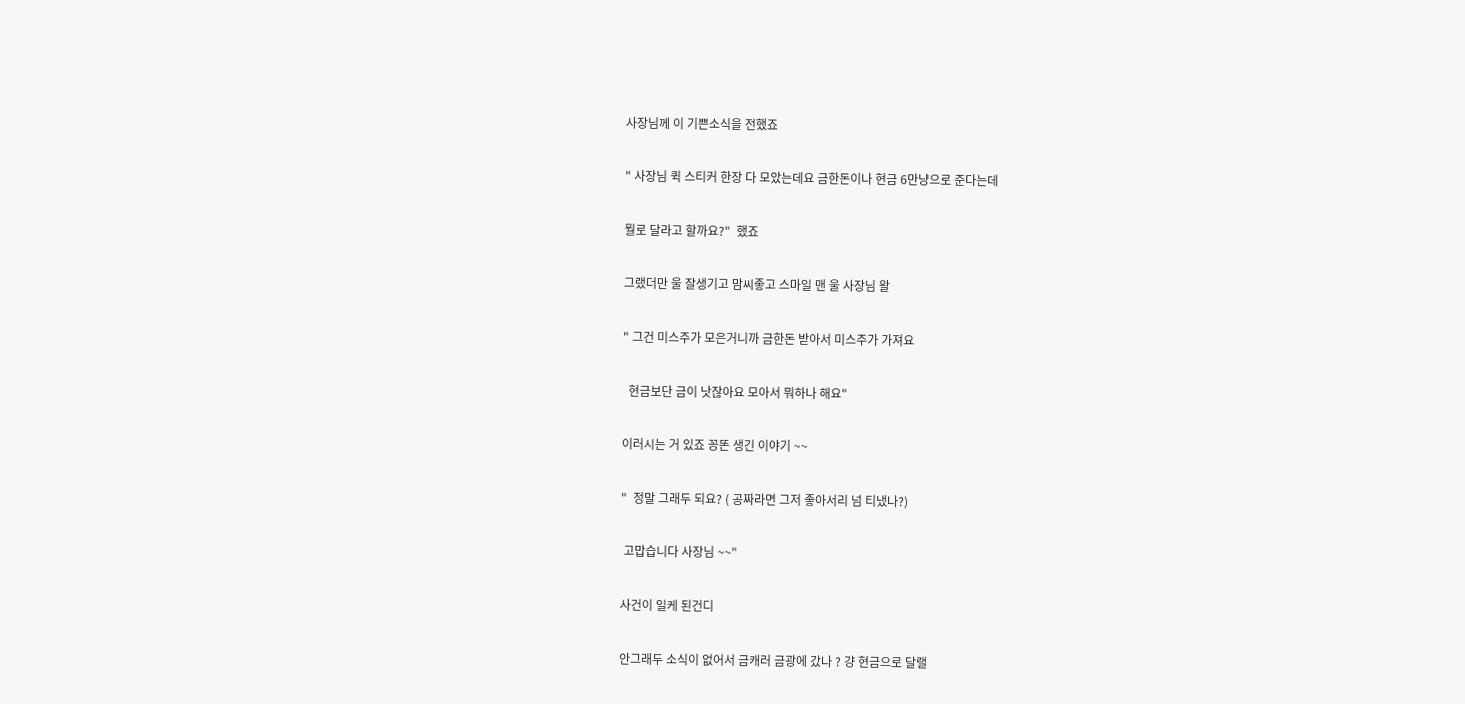사장님께 이 기쁜소식을 전했죠

" 사장님 퀵 스티커 한장 다 모았는데요 금한돈이나 현금 6만냥으로 준다는데

뭘로 달라고 할까요?"  했죠

그랬더만 울 잘생기고 맘씨좋고 스마일 맨 울 사장님 왈

" 그건 미스주가 모은거니까 금한돈 받아서 미스주가 가져요

  현금보단 금이 낫잖아요 모아서 뭐하나 해요"

이러시는 거 있죠 꽁똔 생긴 이야기 ~~

"  정말 그래두 되요? ( 공짜라면 그저 좋아서리 넘 티냈나?)

 고맙습니다 사장님 ~~"

사건이 일케 된건디

안그래두 소식이 없어서 금캐러 금광에 갔나 ? 걍 현금으로 달랠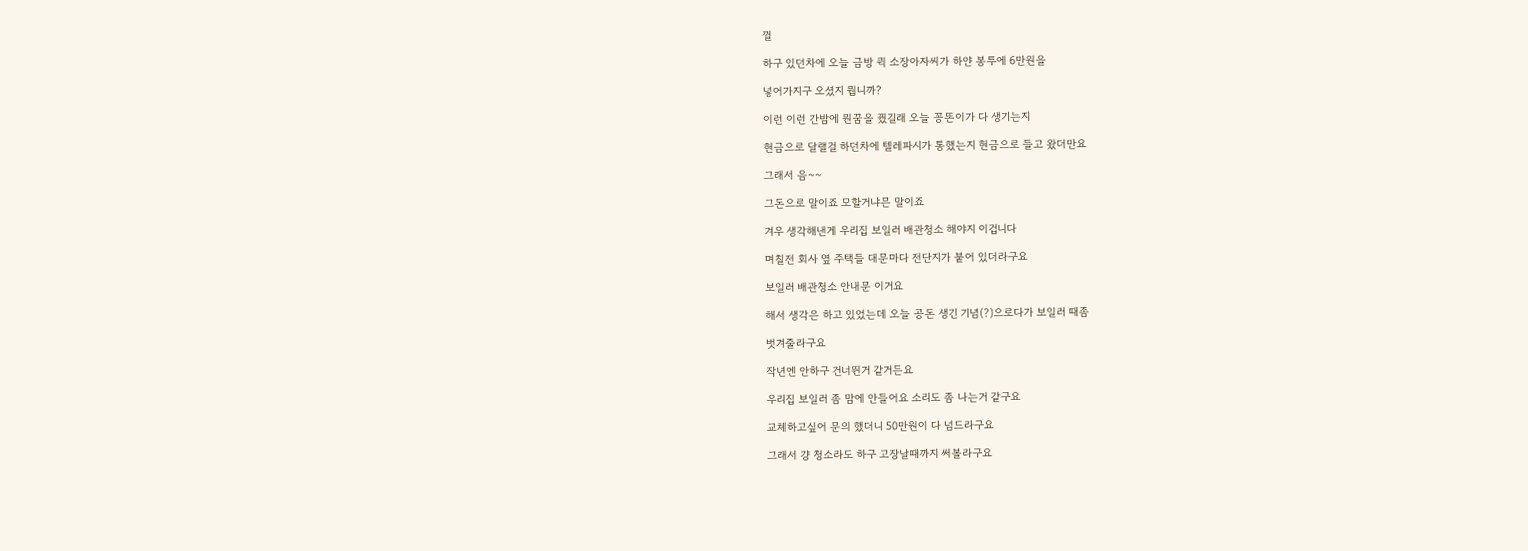껄

하구 있던차에 오늘 금방 퀵 소장아자씨가 하얀 봉투에 6만원을

넣어가지구 오셨지 뭡니까?

이런 이런 간밤에 뭔꿈을 꿨길래 오늘 꽁똔이가 다 생기는지

현금으로 달랠걸 하던차에 텔레파시가 통했는지 현금으로 들고 왔더만요

그래서 음~~

그돈으로 말이죠 모할거냐믄 말이죠

겨우 생각해낸게 우리집 보일러 배관청소 해야지 이겁니다

며칠전 회사 옆 주택들 대문마다 전단지가 붙어 있더라구요

보일러 배관청소 안내문 이거요

해서 생각은 하고 있었는데 오늘 공돈 생긴 기념(?)으로다가 보일러 때좀

벗겨줄라구요

작년엔 안하구 건너뛴거 같거든요

우리집 보일러 좀 맘에 안들어요 소리도 좀 나는거 같구요

교체하고싶어 문의 했더니 50만원이 다 넘드라구요

그래서 걍 청소라도 하구 고장날때까지 써볼라구요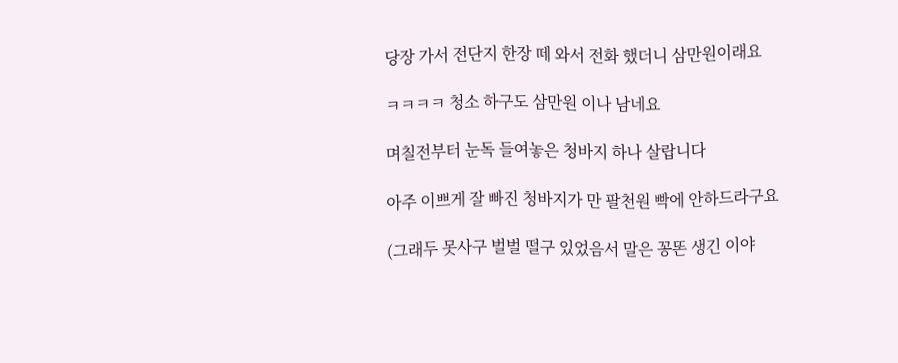당장 가서 전단지 한장 떼 와서 전화 했더니 삼만원이래요

ㅋㅋㅋㅋ 청소 하구도 삼만원 이나 남네요

며칠전부터 눈독 들여놓은 청바지 하나 살랍니다

아주 이쁘게 잘 빠진 청바지가 만 팔천원 빡에 안하드라구요

(그래두 못사구 벌벌 떨구 있었음서 말은 꽁똔 생긴 이야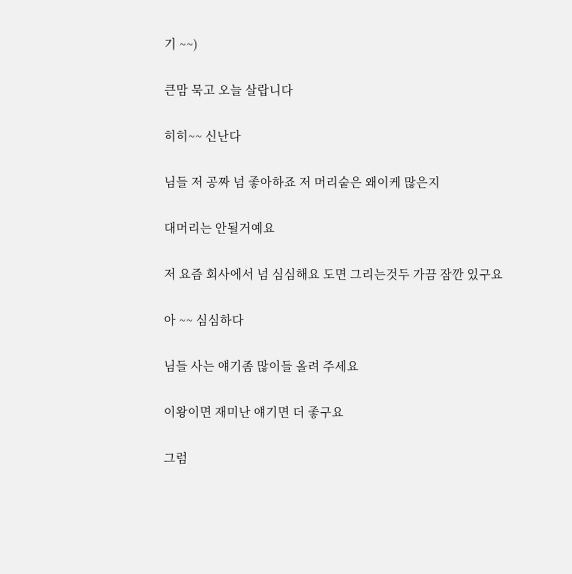기 ~~)

큰맘 묵고 오늘 살랍니다

히히~~ 신난다

님들 저 공짜 넘 좋아하죠 저 머리숱은 왜이케 많은지

대머리는 안될거예요

저 요즘 회사에서 넘 심심해요 도면 그리는것두 가끔 잠깐 있구요

아 ~~ 심심하다

님들 사는 얘기좀 많이들 올려 주세요

이왕이면 재미난 얘기면 더 좋구요

그럼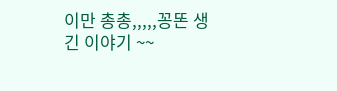이만 총총,,,,,꽁똔 생긴 이야기 ~~